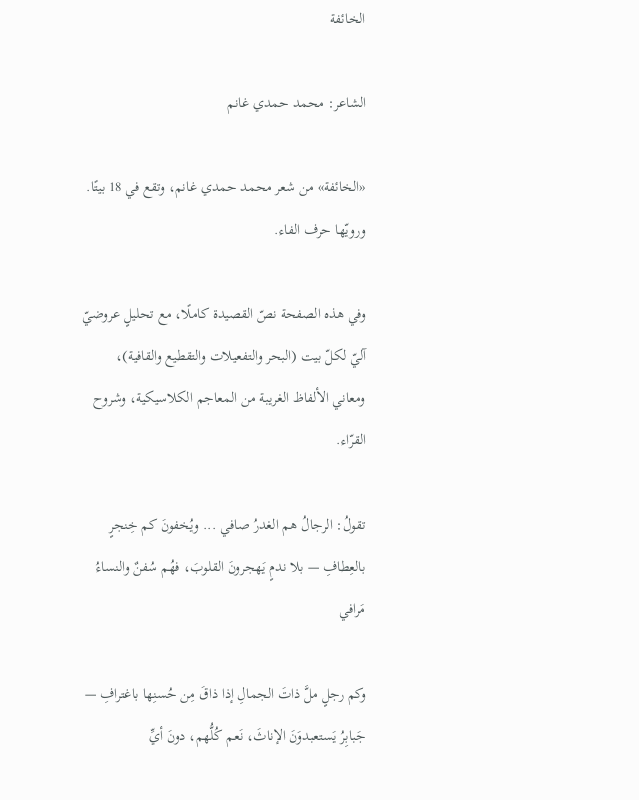الخائفة

الشاعر: محمد حمدي غانم

«الخائفة» من شعر محمد حمدي غانم، وتقع في 18 بيتًا. ورويّها حرف الفاء.

وفي هذه الصفحة نصّ القصيدة كاملًا، مع تحليلٍ عروضيّ آليّ لكلّ بيت (البحر والتفعيلات والتقطيع والقافية)، ومعاني الألفاظ الغريبة من المعاجم الكلاسيكية، وشروح القرّاء.

تقولُ: الرجالُ هم الغدرُ صافي ... ويُخفونَ كم خِنجرٍ بالعِطافِ — بلا ندمٍ يَهجرونَ القلوبَ، فهُم سُفنٌ والنساءُ مَرافي

وكم رجلٍ ملَّ ذاتَ الجمالِ إذا ذاقَ مِن حُسنِها باغترافِ — جَبابِرُ يَستعبدوَنَ الإناثَ، نَعم كُلُّهم، دونَ أيِّ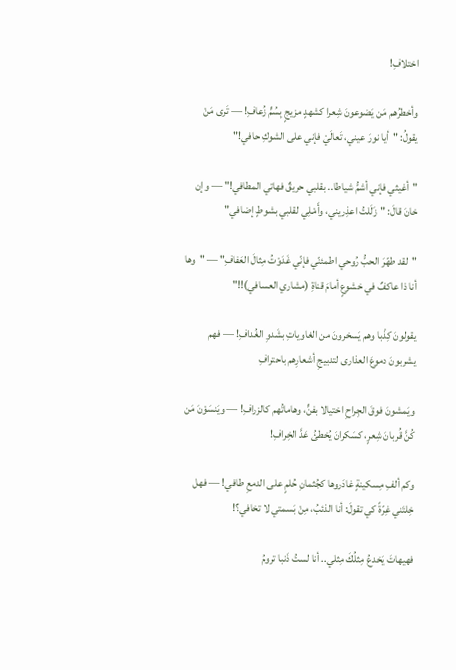اختلافِ!

وأخطرُهم مَن يَضوعونَ شِعرا كشهدٍ مزيجٍ بِسُمٍّ زُعافِ! — تَرى مَنْ يقولُ: "أيا نورَ عيني، تَعالَيْ فإني على الشوكِ حافي!"

"أغيثي فإني أشمُّ شياطا.. بقلبي حريقٌ فهاتي المطافي!" — وإن خانَ قالَ: "زَلَلتُ اعذِريني، وأَمْـلِي لقلبي بشوطٍ إضافي"

"لقد طهّرَ الحبُّ رُوحي اطمئنّي فإنّي غَدَوْتُ مِثالَ العَفافِ" — "وها أنا ذا عاكفٌ في خشوعٍ أمامَ قناةِ (مشاري العسافي)!!"

يقولونَ كِذْبا وهم يَسخرونَ من الغاوياتِ بشَدوِ الغُدافِ! — فهم يشربونَ دموعَ العذارى لتدبيجِ أشعارِهم باحترافِ

ويَمشونَ فوقَ الجِراحِ اختيالا بفنٍّ، وهاماتُهم كالزرافِ! — ويَنسَوْنَ مَن كُنَّ قُربانَ شِعرٍ، كسَكرانَ يُخطئُ عَدَّ الخِرافِ!

وكم ألفِ مِسكينةٍ غادَروها كجُثمانِ حُلمٍ على الدمعِ طافي! — فهل خِلتَني غِرّةً كي تقولَ: أنا الذئبُ، مِنْ بَسمتي لا تخافي؟!

فهيهاتَ يَخدعُ مِثلُكَ مِثلي.. أنا لستُ ذَنبا ترومُ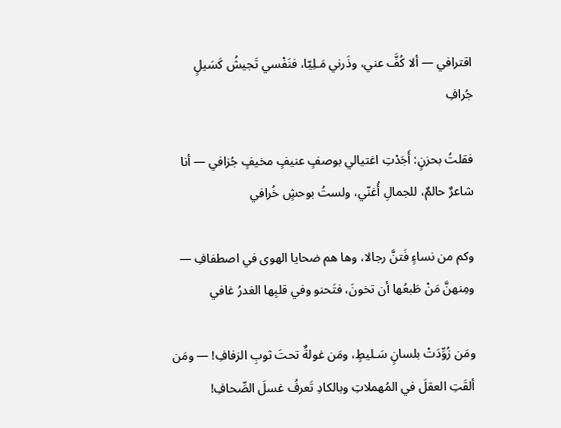اقترافي — ألا كُفَّ عني، وذَرني مَـلِيّا، فنَفْسي تَجيشُ كَسَيلٍ جُرافِ

فقلتُ بحزنٍ: أَجَدْتِ اغتيالي بوصفٍ عنيفٍ مخيفٍ جُزافي — أنا شاعرٌ حالمٌ، للجمالِ أُغنّي، ولستُ بوحشٍ خُرافي

وكم من نساءٍ فَتنَّ رجالا، وها هم ضحايا الهوى في اصطفافِ — ومِنهنَّ مَنْ طَبعُها أن تخونَ، فتَحنو وفي قلبِها الغدرُ غافي

ومَن زُوِّدَتْ بلسانٍ سَـليطٍ، ومَن غولةٌ تحتَ ثوبِ الزفافِ! — ومَن ألقَتِ العقلَ في المُهملاتِ وبالكادِ تَعرفُ غسلَ الصِّحافِ!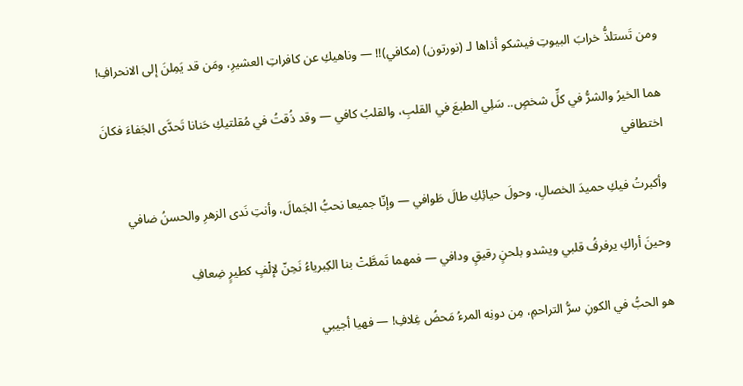ومن تَستلذُّ خرابَ البيوتِ فيشكو أذاها لـ (نورتون) (مكافي)!! — وناهيكِ عن كافراتِ العشيرِ، ومَن قد يَمِلنَ إلى الانحرافِ!

هما الخيرُ والشرُّ في كلِّ شخصٍ.. سَلِي الطبعَ في القلبِ، والقلبُ كافي — وقد ذُقتُ في مُقلتيكِ حَنانا تَحدَّى الجَفاءَ فكانَ اختطافي

وأكبرتُ فيكِ حميدَ الخصالِ، وحولَ حيائِكِ طالَ طَوافي — وإنّا جميعا نحبُّ الجَمالَ، وأنتِ نَدى الزهرِ والحسنُ ضافي

وحينَ أراكِ يرفرفُ قلبي ويشدو بلحنٍ رقيقٍ ودافي — فمهما تَمطَّتْ بنا الكِبرياءُ نَحِنّ لإلْفٍ كطيرٍ ضِعافِ

هو الحبُّ في الكونِ سرُّ التراحمِ، مِن دونِه المرءُ مَحضُ غِلافِ! — فهيا أجيبي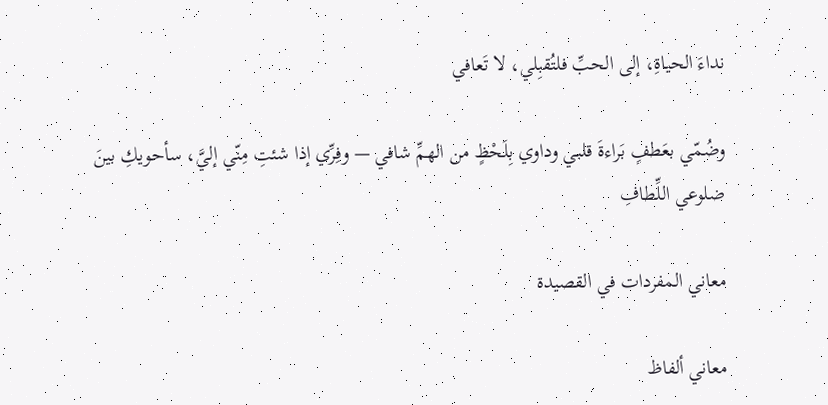نداءَ الحياةِ، إلى الحبِّ فلتُقبِلي، لا تَعافي

وضُمّي بعَطفٍ بَراءةَ قلبي وداوي بِلَحْظٍ من الهمِّ شافي — وفِرِّي إذا شئتِ مِنّي إليَّ، سأحويكِ بينَ ضلوعي اللِّطافِ

معاني المفردات في القصيدة

معاني ألفاظ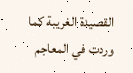القصيدة الغريبة كما وردت في المعاجم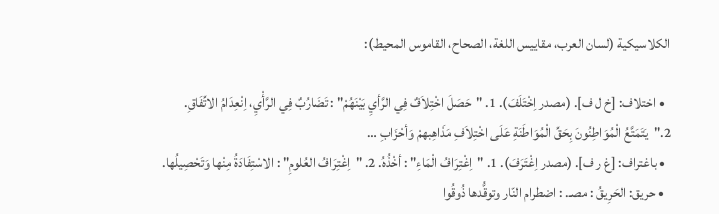الكلاسيكية (لسان العرب، مقاييس اللغة، الصحاح، القاموس المحيط):

  • اختلاف: [خ ل ف]. (مصدر اِخْتَلَفَ). 1. "حَصَلَ اخْتِلاَفٌ فِي الرَّأيِ بَيْنَهُمْ" : تَضَارُبٌ فِي الرَّأْيِ، اِنْعِدَامُ الاتِّفَاقِ. 2."يَتَمَتَّعُ الْمُوَاطِنُونَ بِحَقِّ الْمُوَاطَنَةِ عَلَى اخْتِلاَفِ مَذَاهِبهمْ وَأحْزَابِ …
  • باغتراف: [غ ر ف]. (مصدر اِغْتَرَفَ). 1. "اِغْتِرَافُ الْمَاءِ" : أخْذُهُ. 2. "اِغْتِرَافُ العُلومِ" : الاسْتِفَادَةُ مِنْها وَتَحْصِيلُها.
  • حريق: الحَرِيقُ : مصـ. : اضطرام النّار وتوقُّدها ذُوقُوا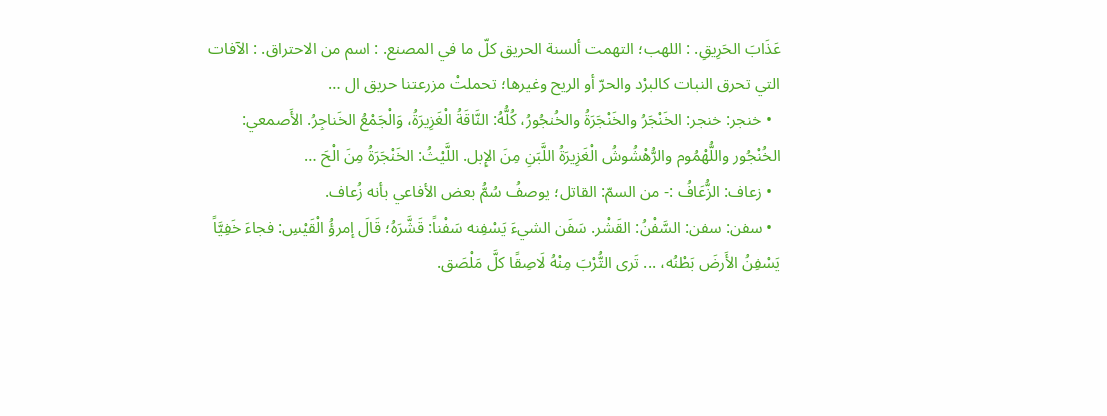عَذَابَ الحَرِيقِ. : اللهب؛ التهمت ألسنة الحريق كلّ ما في المصنع. : اسم من الاحتراق. : الآفات التي تحرق النبات كالبرْد والحرّ أو الريح وغيرها؛ تحملتْ مزرعتنا حريق ال …
  • خنجر: خنجر: الخَنْجَرُ والخَنْجَرَةُ والخُنجُورُ، كُلُّهُ: النَّاقَةُ الْغَزِيرَةُ، وَالْجَمْعُ الخَناجِرُ. الأَصمعي: الخُنْجُور واللُّهْمُوم والرُّهْشُوشُ الْغَزِيرَةُ اللَّبَنِ مِنَ الإِبل. اللَّيْثُ: الخَنْجَرَةُ مِنَ الْحَ …
  • زعاف: الزُّعَافُ :- من السمّ: القاتل؛ يوصفُ سُمُّ بعض الأفاعي بأنه زُعاف.
  • سفن: سفن: السَّفْنُ: القَشْر. سَفَن الشيءَ يَسْفِنه سَفْناً: قَشَّرَهُ؛ قَالَ إمرؤُ الْقَيْسِ: فجاءَ خَفِيَّاً يَسْفِنُ الأَرضَ بَطْنُه، ... تَرى التُّرْبَ مِنْهُ لَاصِقًا كلَّ مَلْصَق.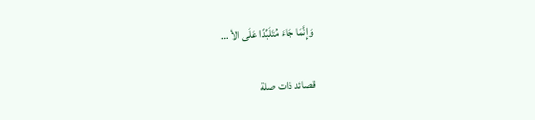وَإِنَّمَا جَاءَ مُتَلَبِّدًا عَلَى الأ …

قصائد ذات صلة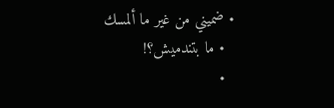• ضميني من غير ما ألمسك
  • ما بتندميش؟!
  •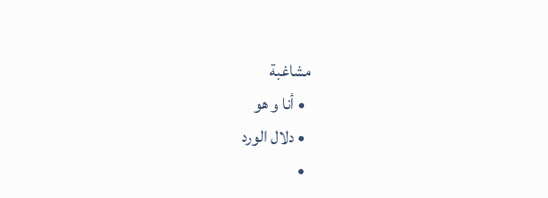مشاغبة
  • أنا و هو
  • دلال الورد
  •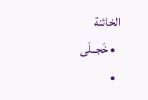الخائنة
  • خَجــلَى
  •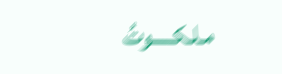مـلـكـــــوتُ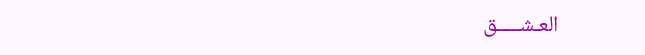العـشـــــق